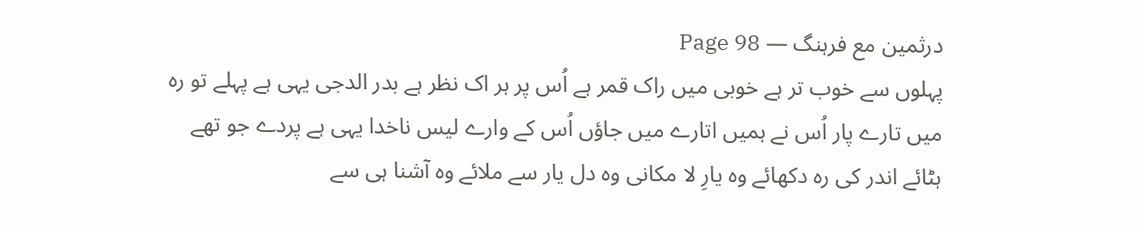درثمین مع فرہنگ — Page 98
پہلوں سے خوب تر ہے خوبی میں راک قمر ہے اُس پر ہر اک نظر ہے بدر الدجی یہی ہے پہلے تو رہ میں تارے پار اُس نے ہمیں اتارے میں جاؤں اُس کے وارے لیس ناخدا یہی ہے پردے جو تھے ہٹائے اندر کی رہ دکھائے وہ یارِ لا مکانی وہ دل یار سے ملائے وہ آشنا ہی سے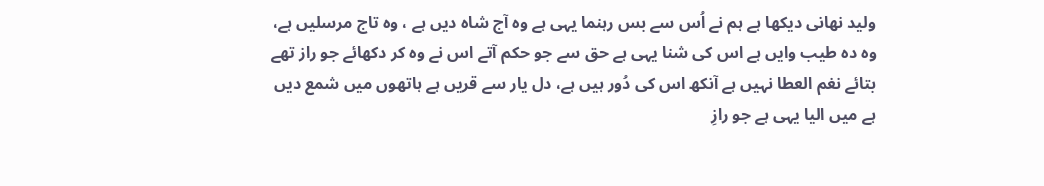ولید نهانی دیکھا ہے ہم نے اُس سے بس رہنما یہی ہے وہ آج شاہ دیں ہے ، وہ تاج مرسلیں ہے، وہ ده طيب وایں ہے اس کی شنا یہی ہے حق سے جو حکم آتے اس نے وہ کر دکھائے جو راز تھے بتائے نغم العطا نہیں ہے آنکھ اس کی دُور ہیں ہے، دل یار سے قریں ہے ہاتھوں میں شمع دیں ہے میں الیا یہی ہے جو رازِ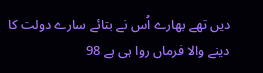دیں تھے بھارے اُس نے بتائے سارے دولت کا دینے والا فرماں روا ہی ہے 98